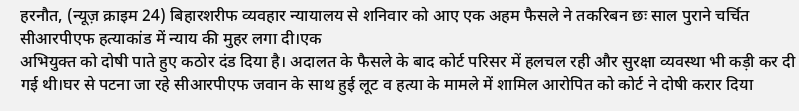हरनौत, (न्यूज़ क्राइम 24) बिहारशरीफ व्यवहार न्यायालय से शनिवार को आए एक अहम फैसले ने तकरिबन छः साल पुराने चर्चित सीआरपीएफ हत्याकांड में न्याय की मुहर लगा दी।एक
अभियुक्त को दोषी पाते हुए कठोर दंड दिया है। अदालत के फैसले के बाद कोर्ट परिसर में हलचल रही और सुरक्षा व्यवस्था भी कड़ी कर दी गई थी।घर से पटना जा रहे सीआरपीएफ जवान के साथ हुई लूट व हत्या के मामले में शामिल आरोपित को कोर्ट ने दोषी करार दिया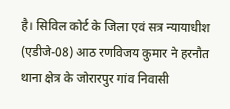है। सिविल कोर्ट के जिला एवं सत्र न्यायाधीश (एडीजे-08) आठ रणविजय कुमार ने हरनौत थाना क्षेत्र के जोरारपुर गांव निवासी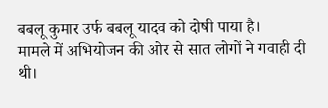बबलू कुमार उर्फ बबलू यादव को दोषी पाया है।
मामले में अभियोजन की ओर से सात लोगों ने गवाही दी थी।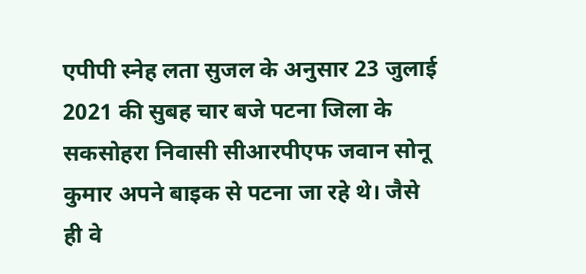एपीपी स्नेह लता सुजल के अनुसार 23 जुलाई 2021 की सुबह चार बजे पटना जिला के सकसोहरा निवासी सीआरपीएफ जवान सोनू कुमार अपने बाइक से पटना जा रहे थे। जैसे ही वे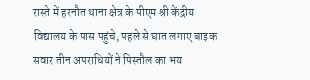रास्ते में हरनौत थाना क्षेत्र के पीएम श्री केंद्रीय विद्यालय के पास पहुंचे, पहले से घात लगाए बाइक सवार तीन अपराधियों ने पिस्तौल का भय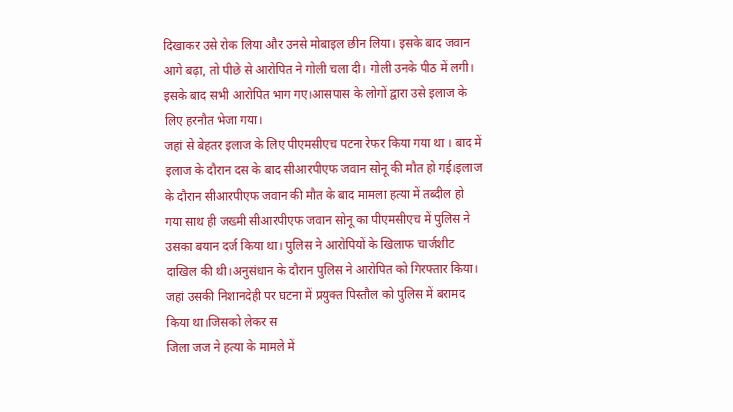दिखाकर उसे रोक लिया और उनसे मोबाइल छीन लिया। इसके बाद जवान आगे बढ़ा, तो पीछे से आरोपित ने गोली चला दी। गोली उनके पीठ में लगी। इसके बाद सभी आरोपित भाग गए।आसपास के लोगों द्वारा उसे इलाज के लिए हरनौत भेजा गया।
जहां से बेहतर इलाज के लिए पीएमसीएच पटना रेफर किया गया था । बाद में इलाज के दौरान दस के बाद सीआरपीएफ जवान सोनू की मौत हो गई।इलाज के दौरान सीआरपीएफ जवान की मौत के बाद मामला हत्या में तब्दील हो गया साथ ही जख्मी सीआरपीएफ जवान सोनू का पीएमसीएच में पुलिस ने उसका बयान दर्ज किया था। पुलिस ने आरोपियों के खिलाफ चार्जशीट दाखिल की थी।अनुसंधान के दौरान पुलिस ने आरोपित को गिरफ्तार किया। जहां उसकी निशानदेही पर घटना में प्रयुक्त पिस्तौल को पुलिस में बरामद किया था।जिसको लेकर स
जिला जज ने हत्या के मामले में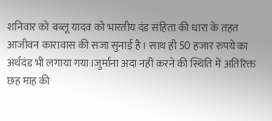शनिवार को बब्लू यादव को भारतीय दंड संहिता की धारा के तहत आजीवन कारावास की सजा सुनाई है। साथ ही 50 हजार रुपये का अर्थदंड भी लगाया गया।जुर्माना अदा नहीं करने की स्थिति में अतिरिक्त छह माह की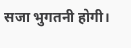सजा भुगतनी होगी।